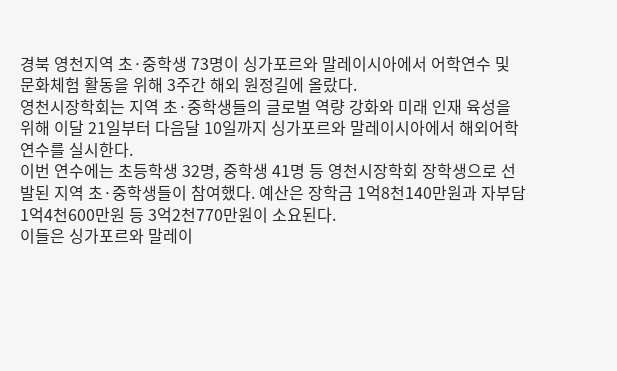경북 영천지역 초·중학생 73명이 싱가포르와 말레이시아에서 어학연수 및 문화체험 활동을 위해 3주간 해외 원정길에 올랐다.
영천시장학회는 지역 초·중학생들의 글로벌 역량 강화와 미래 인재 육성을 위해 이달 21일부터 다음달 10일까지 싱가포르와 말레이시아에서 해외어학연수를 실시한다.
이번 연수에는 초등학생 32명, 중학생 41명 등 영천시장학회 장학생으로 선발된 지역 초·중학생들이 참여했다. 예산은 장학금 1억8천140만원과 자부담 1억4천600만원 등 3억2천770만원이 소요된다.
이들은 싱가포르와 말레이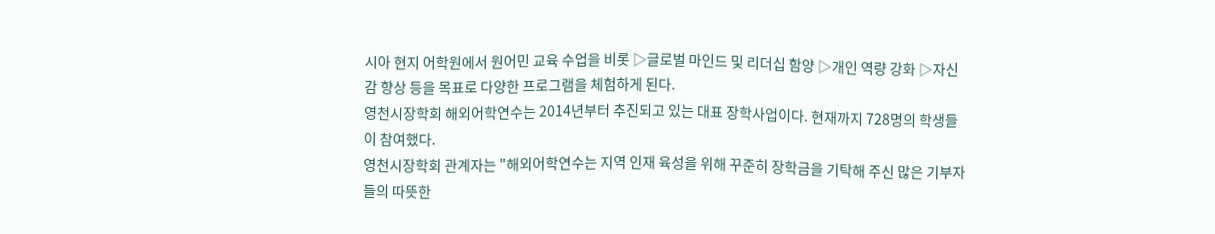시아 현지 어학원에서 원어민 교육 수업을 비롯 ▷글로벌 마인드 및 리더십 함양 ▷개인 역량 강화 ▷자신감 향상 등을 목표로 다양한 프로그램을 체험하게 된다.
영천시장학회 해외어학연수는 2014년부터 추진되고 있는 대표 장학사업이다. 현재까지 728명의 학생들이 참여했다.
영천시장학회 관계자는 "해외어학연수는 지역 인재 육성을 위해 꾸준히 장학금을 기탁해 주신 많은 기부자들의 따뜻한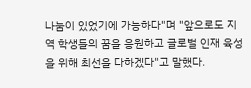나눔이 있었기에 가능하다"며 "앞으로도 지역 학생들의 꿈을 응원하고 글로벌 인재 육성을 위해 최선을 다하겠다"고 말했다.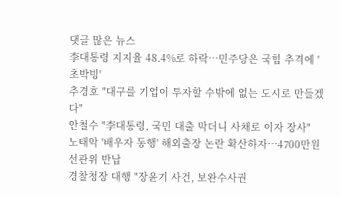댓글 많은 뉴스
李대통령 지지율 48.4%로 하락…민주당은 국힘 추격에 '초박빙'
추경호 "대구를 기업이 투자할 수밖에 없는 도시로 만들겠다"
안철수 "李대통령, 국민 대출 막더니 사채로 이자 장사"
노태악 '배우자 동행' 해외출장 논란 확산하자…4700만원 선관위 반납
경찰청장 대행 "장윤기 사건, 보완수사권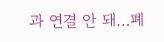과 연결 안 돼…폐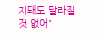지돼도 달라질 것 없어"